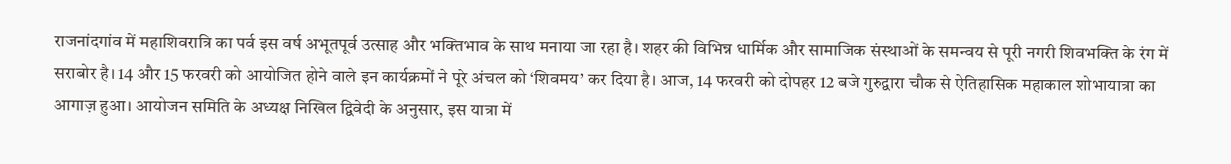राजनांदगांव में महाशिवरात्रि का पर्व इस वर्ष अभूतपूर्व उत्साह और भक्तिभाव के साथ मनाया जा रहा है। शहर की विभिन्न धार्मिक और सामाजिक संस्थाओं के समन्वय से पूरी नगरी शिवभक्ति के रंग में सराबोर है। 14 और 15 फरवरी को आयोजित होने वाले इन कार्यक्रमों ने पूरे अंचल को ‘शिवमय’ कर दिया है। आज, 14 फरवरी को दोपहर 12 बजे गुरुद्वारा चौक से ऐतिहासिक महाकाल शोभायात्रा का आगाज़ हुआ। आयोजन समिति के अध्यक्ष निखिल द्विवेदी के अनुसार, इस यात्रा में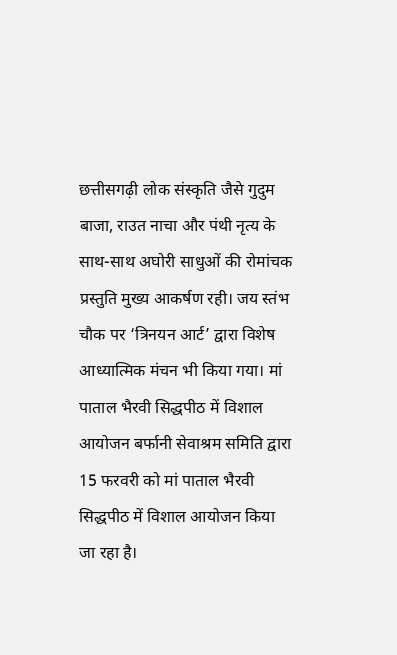छत्तीसगढ़ी लोक संस्कृति जैसे गुदुम बाजा, राउत नाचा और पंथी नृत्य के साथ-साथ अघोरी साधुओं की रोमांचक प्रस्तुति मुख्य आकर्षण रही। जय स्तंभ चौक पर ‘त्रिनयन आर्ट’ द्वारा विशेष आध्यात्मिक मंचन भी किया गया। मां पाताल भैरवी सिद्धपीठ में विशाल आयोजन बर्फानी सेवाश्रम समिति द्वारा 15 फरवरी को मां पाताल भैरवी सिद्धपीठ में विशाल आयोजन किया जा रहा है।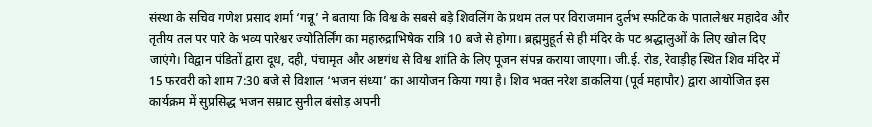संस्था के सचिव गणेश प्रसाद शर्मा ‘गन्नू’ ने बताया कि विश्व के सबसे बड़े शिवलिंग के प्रथम तल पर विराजमान दुर्लभ स्फटिक के पातालेश्वर महादेव और तृतीय तल पर पारे के भव्य पारेश्वर ज्योतिर्लिंग का महारुद्राभिषेक रात्रि 10 बजे से होगा। ब्रह्ममुहूर्त से ही मंदिर के पट श्रद्धालुओं के लिए खोल दिए जाएंगे। विद्वान पंडितों द्वारा दूध, दही, पंचामृत और अष्टगंध से विश्व शांति के लिए पूजन संपन्न कराया जाएगा। जी.ई. रोड, रेवाड़ीह स्थित शिव मंदिर में 15 फरवरी को शाम 7:30 बजे से विशाल ‘भजन संध्या’ का आयोजन किया गया है। शिव भक्त नरेश डाकलिया (पूर्व महापौर) द्वारा आयोजित इस कार्यक्रम में सुप्रसिद्ध भजन सम्राट सुनील बंसोड़ अपनी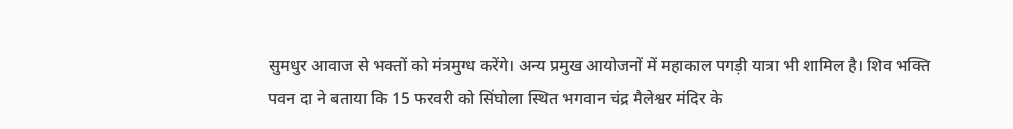सुमधुर आवाज से भक्तों को मंत्रमुग्ध करेंगे। अन्य प्रमुख आयोजनों में महाकाल पगड़ी यात्रा भी शामिल है। शिव भक्ति पवन दा ने बताया कि 15 फरवरी को सिंघोला स्थित भगवान चंद्र मैलेश्वर मंदिर के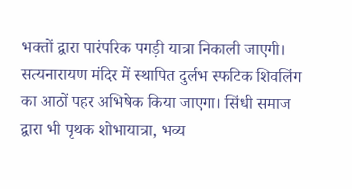भक्तों द्वारा पारंपरिक पगड़ी यात्रा निकाली जाएगी। सत्यनारायण मंदिर में स्थापित दुर्लभ स्फटिक शिवलिंग का आठों पहर अभिषेक किया जाएगा। सिंधी समाज द्वारा भी पृथक शोभायात्रा, भव्य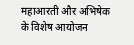महाआरती और अभिषेक के विशेष आयोजन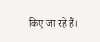किए जा रहे हैं।